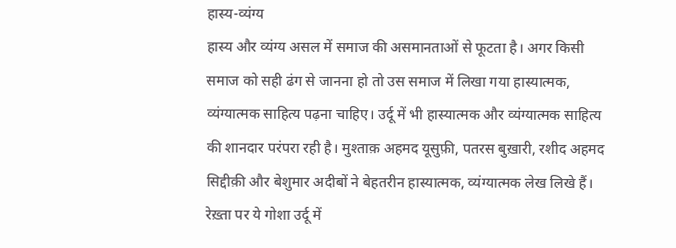हास्य-व्यंग्य
हास्य और व्यंग्य असल में समाज की असमानताओं से फूटता है। अगर किसी समाज को सही ढंग से जानना हो तो उस समाज में लिखा गया हास्यात्मक, व्यंग्यात्मक साहित्य पढ़ना चाहिए। उर्दू में भी हास्यात्मक और व्यंग्यात्मक साहित्य की शानदार परंपरा रही है। मुश्ताक़ अहमद यूसुफ़ी, पतरस बुख़ारी, रशीद अहमद सिद्दीक़ी और बेशुमार अदीबों ने बेहतरीन हास्यात्मक, व्यंग्यात्मक लेख लिखे हैं। रेख़्ता पर ये गोशा उर्दू में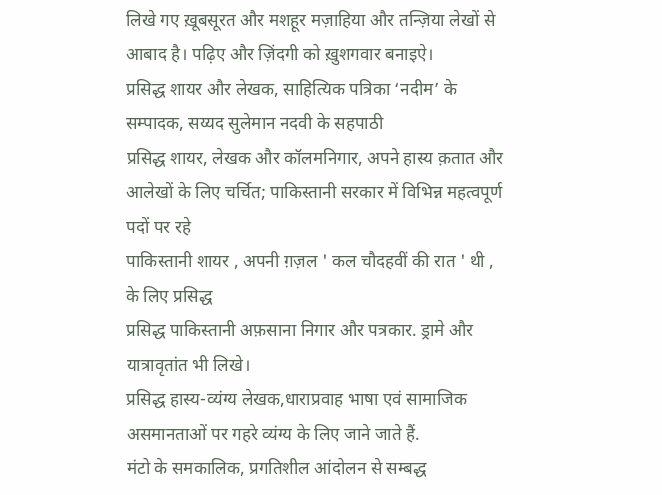लिखे गए ख़ूबसूरत और मशहूर मज़ाहिया और तन्ज़िया लेखों से आबाद है। पढ़िए और ज़िंदगी को ख़ुशगवार बनाइऐ।
प्रसिद्ध शायर और लेखक, साहित्यिक पत्रिका ‘नदीम’ के सम्पादक, सय्यद सुलेमान नदवी के सहपाठी
प्रसिद्ध शायर, लेखक और कॉलमनिगार, अपने हास्य क़तात और आलेखों के लिए चर्चित; पाकिस्तानी सरकार में विभिन्न महत्वपूर्ण पदों पर रहे
पाकिस्तानी शायर , अपनी ग़ज़ल ' कल चौदहवीं की रात ' थी , के लिए प्रसिद्ध
प्रसिद्ध पाकिस्तानी अफ़साना निगार और पत्रकार. ड्रामे और यात्रावृतांत भी लिखे।
प्रसिद्ध हास्य-व्यंग्य लेखक,धाराप्रवाह भाषा एवं सामाजिक असमानताओं पर गहरे व्यंग्य के लिए जाने जाते हैं.
मंटो के समकालिक, प्रगतिशील आंदोलन से सम्बद्ध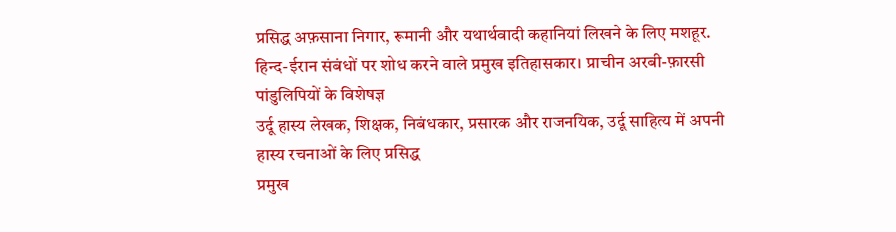प्रसिद्ध अफ़साना निगार, रूमानी और यथार्थवादी कहानियां लिखने के लिए मशहूर.
हिन्द-ईरान संबंधों पर शोध करने वाले प्रमुख इतिहासकार। प्राचीन अरबी-फ़ारसी पांडुलिपियों के विशेषज्ञ
उर्दू हास्य लेखक, शिक्षक, निबंधकार, प्रसारक और राजनयिक, उर्दू साहित्य में अपनी हास्य रचनाओं के लिए प्रसिद्ध
प्रमुख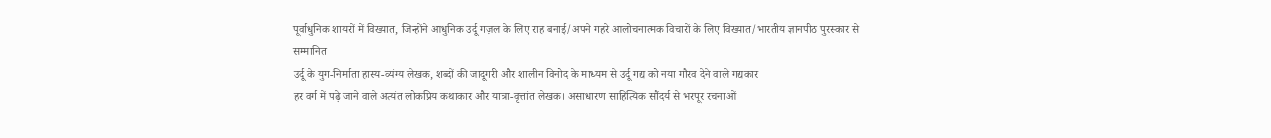पूर्वाधुनिक शायरों में विख्यात, जिन्होंने आधुनिक उर्दू गज़ल के लिए राह बनाई/अपने गहरे आलोचनात्मक विचारों के लिए विख्यात/भारतीय ज्ञानपीठ पुरस्कार से सम्मानित
उर्दू के युग-निर्माता हास्य-व्यंग्य लेखक, शब्दों की जादूगरी और शालीन विनोद के माध्यम से उर्दू गद्य को नया गौरव देने वाले गद्यकार
हर वर्ग में पढ़े जाने वाले अत्यंत लोकप्रिय कथाकार और यात्रा-वृत्तांत लेखक। असाधारण साहित्यिक सौंदर्य से भरपूर रचनाओं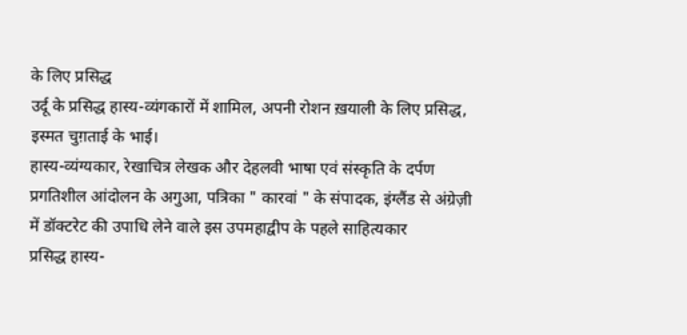के लिए प्रसिद्ध
उर्दू के प्रसिद्ध हास्य-व्यंगकारों में शामिल, अपनी रोशन ख़याली के लिए प्रसिद्ध, इस्मत चुग़ताई के भाई।
हास्य-व्यंग्यकार, रेखाचित्र लेखक और देहलवी भाषा एवं संस्कृति के दर्पण
प्रगतिशील आंदोलन के अगुआ, पत्रिका " कारवां " के संपादक, इंग्लैंड से अंग्रेज़ी में डॉक्टरेट की उपाधि लेने वाले इस उपमहाद्वीप के पहले साहित्यकार
प्रसिद्ध हास्य-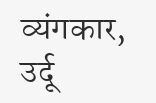व्यंगकार, उर्दू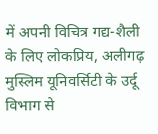में अपनी विचित्र गद्य-शैली के लिए लोकप्रिय, अलीगढ़ मुस्लिम यूनिवर्सिटी के उर्दू विभाग से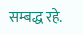सम्बद्ध रहे.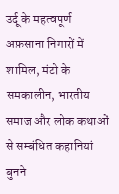उर्दू के महत्वपूर्ण अफ़साना निगारों में शामिल, मंटो के समकालीन, भारतीय समाज और लोक कथाओं से सम्बंधित कहानियां बुनने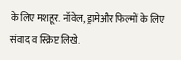के लिए मशहूर. नॉवेल, ड्रामेऔर फिल्मों के लिए संवाद व स्क्रिप्ट लिखे.